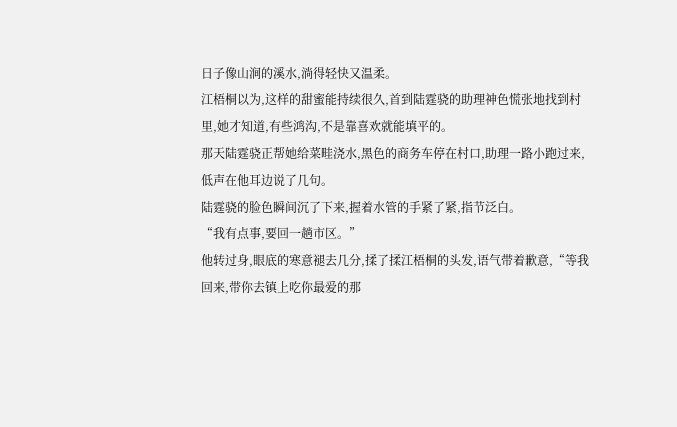日子像山涧的溪水,淌得轻快又温柔。
江梧桐以为,这样的甜蜜能持续很久,首到陆霆骁的助理神色慌张地找到村里,她才知道,有些鸿沟,不是靠喜欢就能填平的。
那天陆霆骁正帮她给菜畦浇水,黑色的商务车停在村口,助理一路小跑过来,低声在他耳边说了几句。
陆霆骁的脸色瞬间沉了下来,握着水管的手紧了紧,指节泛白。
“我有点事,要回一趟市区。”
他转过身,眼底的寒意褪去几分,揉了揉江梧桐的头发,语气带着歉意,“等我回来,带你去镇上吃你最爱的那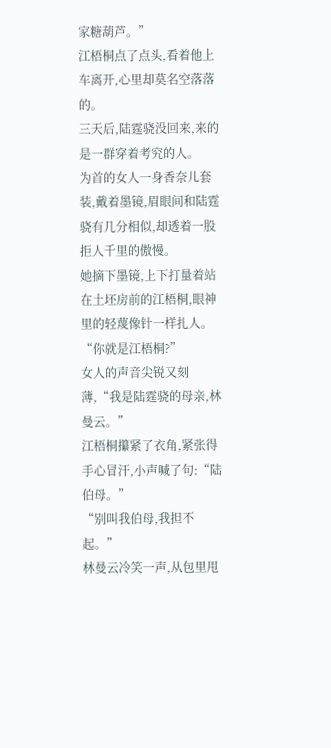家糖葫芦。”
江梧桐点了点头,看着他上车离开,心里却莫名空落落的。
三天后,陆霆骁没回来,来的是一群穿着考究的人。
为首的女人一身香奈儿套装,戴着墨镜,眉眼间和陆霆骁有几分相似,却透着一股拒人千里的傲慢。
她摘下墨镜,上下打量着站在土坯房前的江梧桐,眼神里的轻蔑像针一样扎人。
“你就是江梧桐?”
女人的声音尖锐又刻薄,“我是陆霆骁的母亲,林曼云。”
江梧桐攥紧了衣角,紧张得手心冒汗,小声喊了句:“陆伯母。”
“别叫我伯母,我担不起。”
林曼云冷笑一声,从包里甩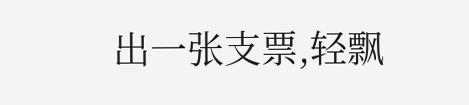出一张支票,轻飘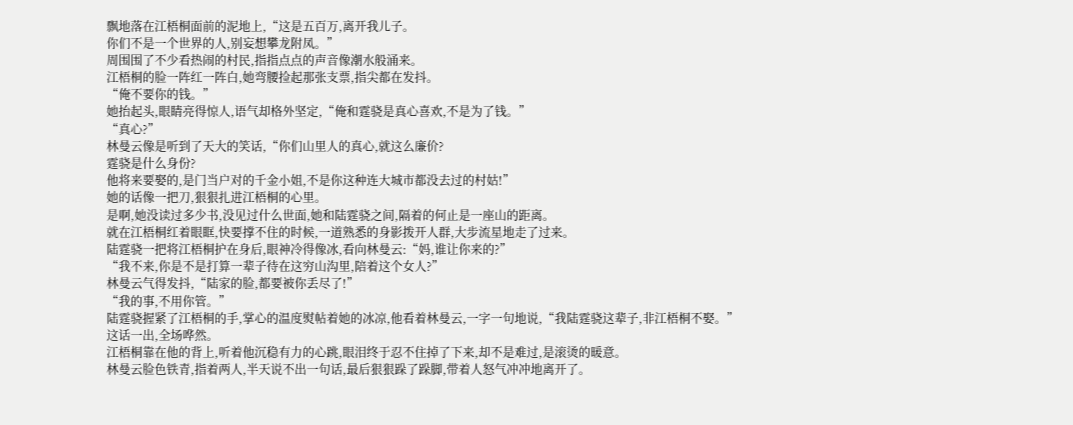飘地落在江梧桐面前的泥地上,“这是五百万,离开我儿子。
你们不是一个世界的人,别妄想攀龙附凤。”
周围围了不少看热闹的村民,指指点点的声音像潮水般涌来。
江梧桐的脸一阵红一阵白,她弯腰捡起那张支票,指尖都在发抖。
“俺不要你的钱。”
她抬起头,眼睛亮得惊人,语气却格外坚定,“俺和霆骁是真心喜欢,不是为了钱。”
“真心?”
林曼云像是听到了天大的笑话,“你们山里人的真心,就这么廉价?
霆骁是什么身份?
他将来要娶的,是门当户对的千金小姐,不是你这种连大城市都没去过的村姑!”
她的话像一把刀,狠狠扎进江梧桐的心里。
是啊,她没读过多少书,没见过什么世面,她和陆霆骁之间,隔着的何止是一座山的距离。
就在江梧桐红着眼眶,快要撑不住的时候,一道熟悉的身影拨开人群,大步流星地走了过来。
陆霆骁一把将江梧桐护在身后,眼神冷得像冰,看向林曼云:“妈,谁让你来的?”
“我不来,你是不是打算一辈子待在这穷山沟里,陪着这个女人?”
林曼云气得发抖,“陆家的脸,都要被你丢尽了!”
“我的事,不用你管。”
陆霆骁握紧了江梧桐的手,掌心的温度熨帖着她的冰凉,他看着林曼云,一字一句地说,“我陆霆骁这辈子,非江梧桐不娶。”
这话一出,全场哗然。
江梧桐靠在他的背上,听着他沉稳有力的心跳,眼泪终于忍不住掉了下来,却不是难过,是滚烫的暖意。
林曼云脸色铁青,指着两人,半天说不出一句话,最后狠狠跺了跺脚,带着人怒气冲冲地离开了。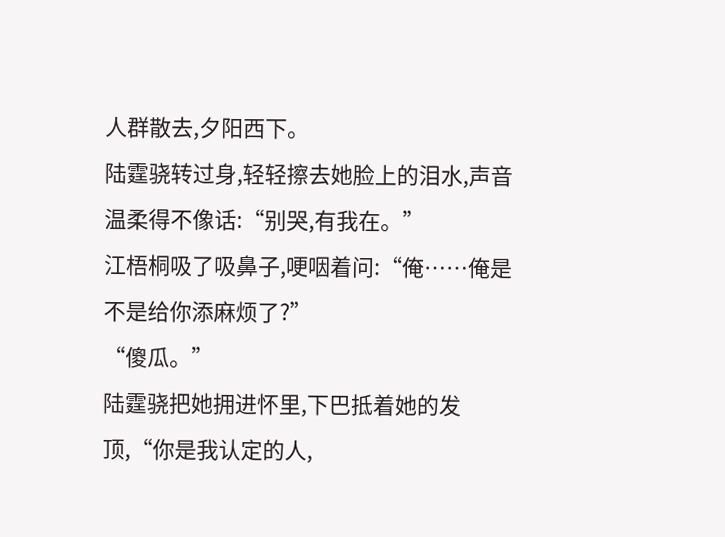人群散去,夕阳西下。
陆霆骁转过身,轻轻擦去她脸上的泪水,声音温柔得不像话:“别哭,有我在。”
江梧桐吸了吸鼻子,哽咽着问:“俺……俺是不是给你添麻烦了?”
“傻瓜。”
陆霆骁把她拥进怀里,下巴抵着她的发顶,“你是我认定的人,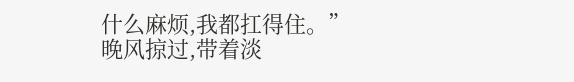什么麻烦,我都扛得住。”
晚风掠过,带着淡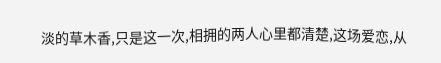淡的草木香,只是这一次,相拥的两人心里都清楚,这场爱恋,从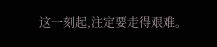这一刻起,注定要走得艰难。